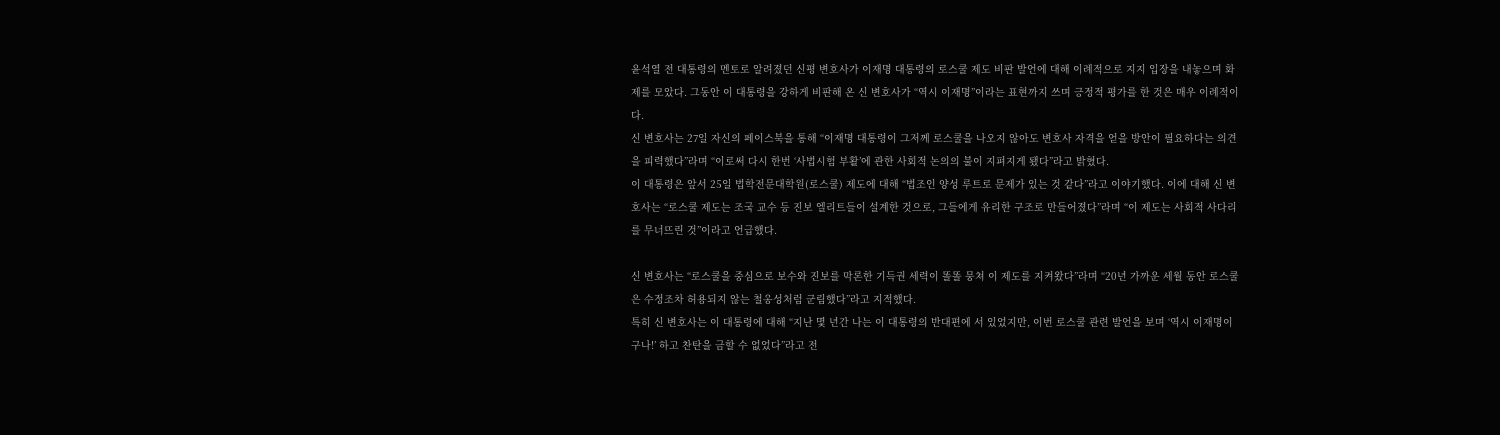윤석열 전 대통령의 멘토로 알려졌던 신평 변호사가 이재명 대통령의 로스쿨 제도 비판 발언에 대해 이례적으로 지지 입장을 내놓으며 화제를 모았다. 그동안 이 대통령을 강하게 비판해 온 신 변호사가 “역시 이재명”이라는 표현까지 쓰며 긍정적 평가를 한 것은 매우 이례적이다.
신 변호사는 27일 자신의 페이스북을 통해 “이재명 대통령이 그저께 로스쿨을 나오지 않아도 변호사 자격을 얻을 방안이 필요하다는 의견을 피력했다”라며 “이로써 다시 한번 ‘사법시험 부활’에 관한 사회적 논의의 불이 지펴지게 됐다”라고 밝혔다.
이 대통령은 앞서 25일 법학전문대학원(로스쿨) 제도에 대해 “법조인 양성 루트로 문제가 있는 것 같다”라고 이야기했다. 이에 대해 신 변호사는 “로스쿨 제도는 조국 교수 등 진보 엘리트들이 설계한 것으로, 그들에게 유리한 구조로 만들어졌다”라며 “이 제도는 사회적 사다리를 무너뜨린 것”이라고 언급했다.

신 변호사는 “로스쿨을 중심으로 보수와 진보를 막론한 기득권 세력이 똘똘 뭉쳐 이 제도를 지켜왔다”라며 “20년 가까운 세월 동안 로스쿨은 수정조차 허용되지 않는 철옹성처럼 군림했다”라고 지적했다.
특히 신 변호사는 이 대통령에 대해 “지난 몇 년간 나는 이 대통령의 반대편에 서 있었지만, 이번 로스쿨 관련 발언을 보며 ‘역시 이재명이구나!’ 하고 찬탄을 금할 수 없었다”라고 전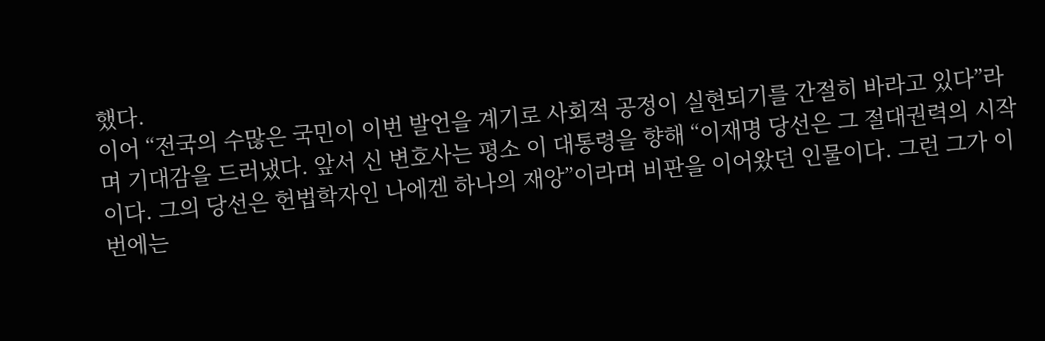했다.
이어 “전국의 수많은 국민이 이번 발언을 계기로 사회적 공정이 실현되기를 간절히 바라고 있다”라며 기대감을 드러냈다. 앞서 신 변호사는 평소 이 대통령을 향해 “이재명 당선은 그 절대권력의 시작이다. 그의 당선은 헌법학자인 나에겐 하나의 재앙”이라며 비판을 이어왔던 인물이다. 그런 그가 이번에는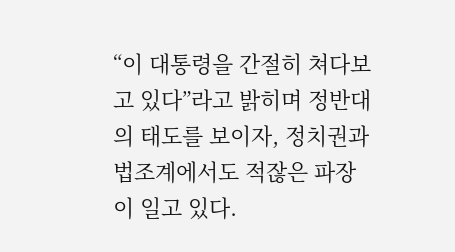“이 대통령을 간절히 쳐다보고 있다”라고 밝히며 정반대의 태도를 보이자, 정치권과 법조계에서도 적잖은 파장이 일고 있다.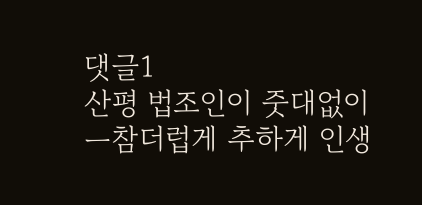댓글1
산평 법조인이 줏대없이 ㅡ참더럽게 추하게 인생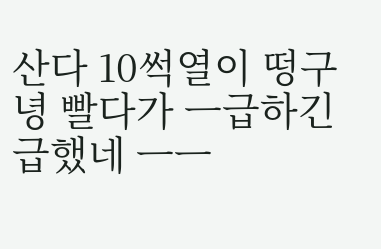산다 10썩열이 떵구녕 빨다가 ㅡ급하긴 급했네 ㅡㅡ